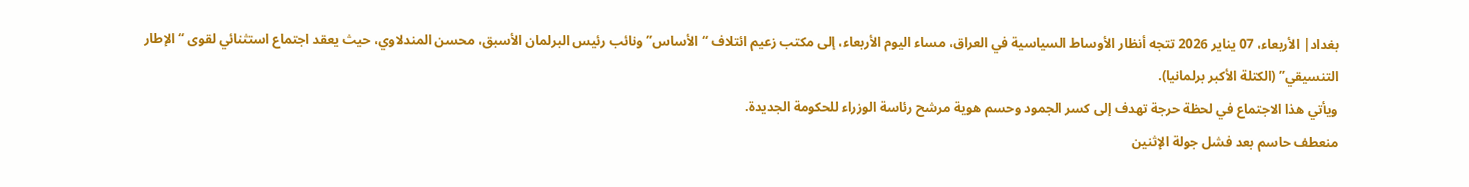بغداد| الأربعاء، 07 يناير 2026 تتجه أنظار الأوساط السياسية في العراق، مساء اليوم الأربعاء، إلى مكتب زعيم ائتلاف “الأساس” ونائب رئيس البرلمان الأسبق، محسن المندلاوي، حيث يعقد اجتماع استثنائي لقوى “الإطار التنسيقي” (الكتلة الأكبر برلمانيا).
ويأتي هذا الاجتماع في لحظة حرجة تهدف إلى كسر الجمود وحسم هوية مرشح رئاسة الوزراء للحكومة الجديدة.
منعطف حاسم بعد فشل جولة الإثنين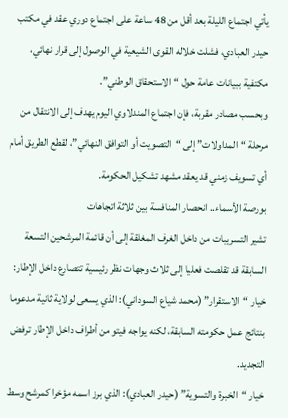يأتي اجتماع الليلة بعد أقل من 48 ساعة على اجتماع دوري عقد في مكتب حيدر العبادي، فشلت خلاله القوى الشيعية في الوصول إلى قرار نهائي، مكتفية ببيانات عامة حول “الاستحقاق الوطني”.
وبحسب مصادر مقربة، فإن اجتماع المندلاوي اليوم يهدف إلى الانتقال من مرحلة “المداولات” إلى “التصويت أو التوافق النهائي”، لقطع الطريق أمام أي تسويف زمني قد يعقد مشهد تشكيل الحكومة.
بورصة الأسماء.. انحصار المنافسة بين ثلاثة اتجاهات
تشير التسريبات من داخل الغرف المغلقة إلى أن قائمة المرشحين التسعة السابقة قد تقلصت فعليا إلى ثلاث وجهات نظر رئيسية تتصارع داخل الإطار:
خيار “الاستقرار” (محمد شياع السوداني): الذي يسعى لولاية ثانية مدعوما بنتائج عمل حكومته السابقة، لكنه يواجه فيتو من أطراف داخل الإطار ترفض التجديد.
خيار “الخبرة والتسوية” (حيدر العبادي): الذي برز اسمه مؤخرا كمرشح وسط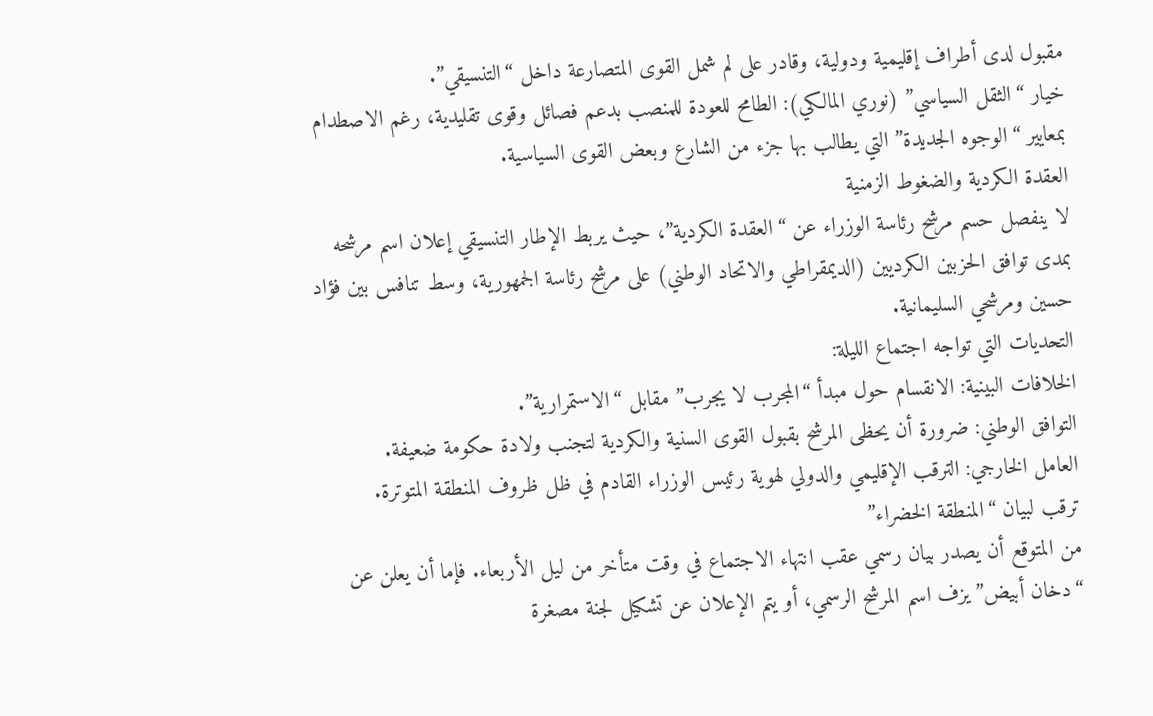مقبول لدى أطراف إقليمية ودولية، وقادر على لم شمل القوى المتصارعة داخل “التنسيقي”.
خيار “الثقل السياسي” (نوري المالكي): الطامح للعودة للمنصب بدعم فصائل وقوى تقليدية، رغم الاصطدام بمعايير “الوجوه الجديدة” التي يطالب بها جزء من الشارع وبعض القوى السياسية.
العقدة الكردية والضغوط الزمنية
لا ينفصل حسم مرشح رئاسة الوزراء عن “العقدة الكردية”، حيث يربط الإطار التنسيقي إعلان اسم مرشحه بمدى توافق الحزبين الكرديين (الديمقراطي والاتحاد الوطني) على مرشح رئاسة الجمهورية، وسط تنافس بين فؤاد حسين ومرشحي السليمانية.
التحديات التي تواجه اجتماع الليلة:
الخلافات البينية: الانقسام حول مبدأ “المجرب لا يجرب” مقابل “الاستمرارية”.
التوافق الوطني: ضرورة أن يحظى المرشح بقبول القوى السنية والكردية لتجنب ولادة حكومة ضعيفة.
العامل الخارجي: الترقب الإقليمي والدولي لهوية رئيس الوزراء القادم في ظل ظروف المنطقة المتوترة.
ترقب لبيان “المنطقة الخضراء”
من المتوقع أن يصدر بيان رسمي عقب انتهاء الاجتماع في وقت متأخر من ليل الأربعاء. فإما أن يعلن عن “دخان أبيض” يزف اسم المرشح الرسمي، أو يتم الإعلان عن تشكيل لجنة مصغرة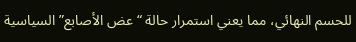للحسم النهائي، مما يعني استمرار حالة “عض الأصابع” السياسية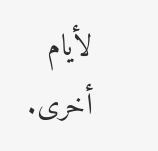لأيام أخرى.